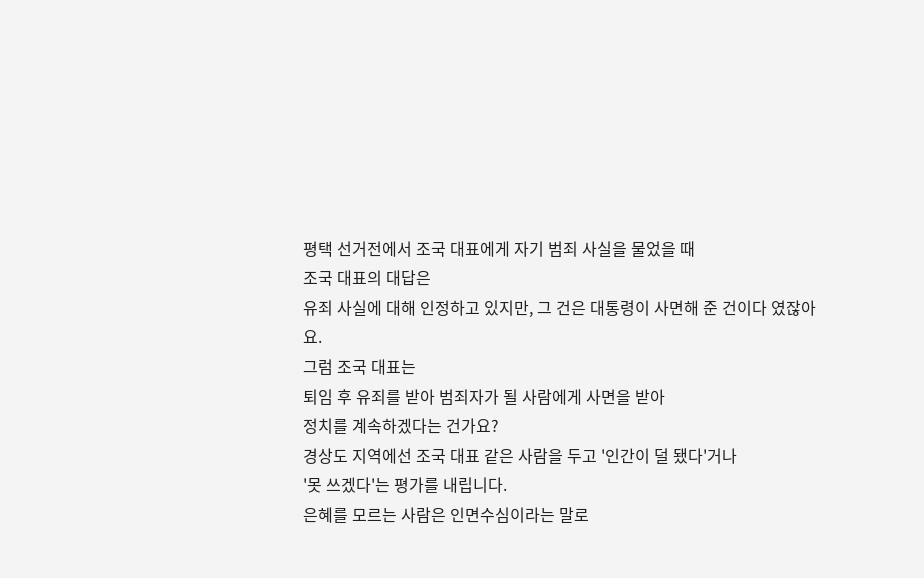평택 선거전에서 조국 대표에게 자기 범죄 사실을 물었을 때
조국 대표의 대답은
유죄 사실에 대해 인정하고 있지만, 그 건은 대통령이 사면해 준 건이다 였잖아요.
그럼 조국 대표는
퇴임 후 유죄를 받아 범죄자가 될 사람에게 사면을 받아
정치를 계속하겠다는 건가요?
경상도 지역에선 조국 대표 같은 사람을 두고 '인간이 덜 됐다'거나
'못 쓰겠다'는 평가를 내립니다.
은혜를 모르는 사람은 인면수심이라는 말로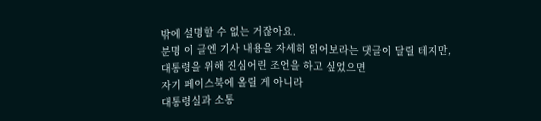밖에 설명할 수 없는 거잖아요.
분명 이 글엔 기사 내용을 자세히 읽어보라는 댓글이 달릴 테지만,
대통령을 위해 진심어린 조언을 하고 싶었으면
자기 페이스북에 올릴 게 아니라
대통령실과 소통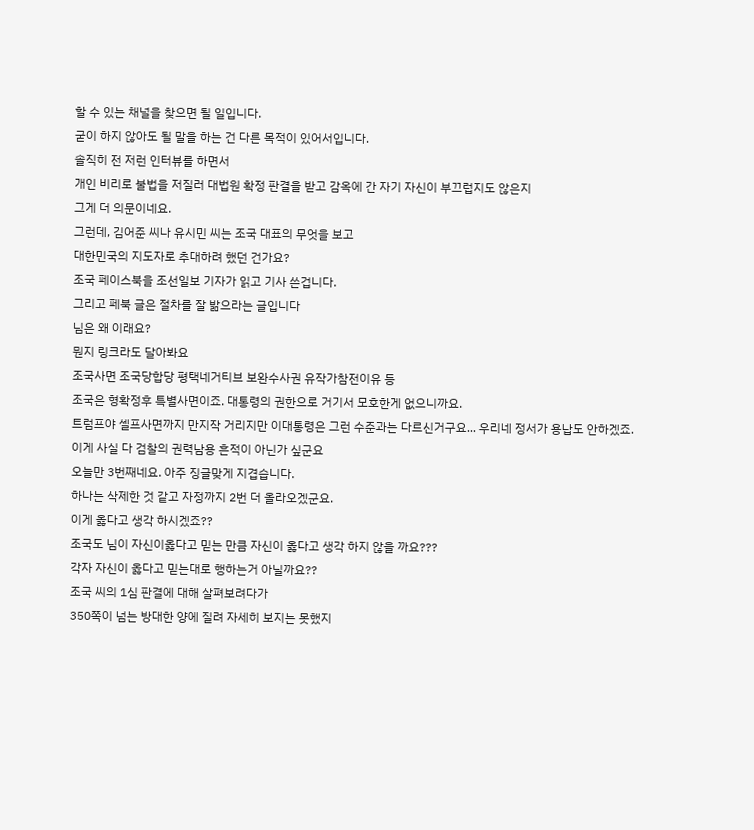할 수 있는 채널을 찾으면 될 일입니다.
굳이 하지 않아도 될 말을 하는 건 다른 목적이 있어서입니다.
솔직히 전 저런 인터뷰를 하면서
개인 비리로 불법을 저질러 대법원 확정 판결을 받고 감옥에 간 자기 자신이 부끄럽지도 않은지
그게 더 의문이네요.
그런데, 김어준 씨나 유시민 씨는 조국 대표의 무엇을 보고
대한민국의 지도자로 추대하려 했던 건가요?
조국 페이스북을 조선일보 기자가 읽고 기사 쓴겁니다.
그리고 페북 글은 절차를 잘 밞으라는 글입니다
님은 왜 이래요?
뭔지 링크라도 달아봐요
조국사면 조국당합당 평택네거티브 보완수사권 유작가참전이유 등
조국은 형확정후 특별사면이죠. 대통령의 권한으로 거기서 모호한게 없으니까요.
트럼프야 셀프사면까지 만지작 거리지만 이대통령은 그런 수준과는 다르신거구요... 우리네 정서가 용납도 안하겠죠.
이게 사실 다 검찰의 권력남용 흔적이 아닌가 싶군요
오늘만 3번째네요. 아주 징글맞게 지겹습니다.
하나는 삭제한 것 같고 자정까지 2번 더 올라오겠군요.
이게 옳다고 생각 하시겠죠??
조국도 님이 자신이옳다고 믿는 만큼 자신이 옳다고 생각 하지 않을 까요???
각자 자신이 옳다고 믿는대로 행하는거 아닐까요??
조국 씨의 1심 판결에 대해 살펴보려다가
350쪽이 넘는 방대한 양에 질려 자세히 보지는 못했지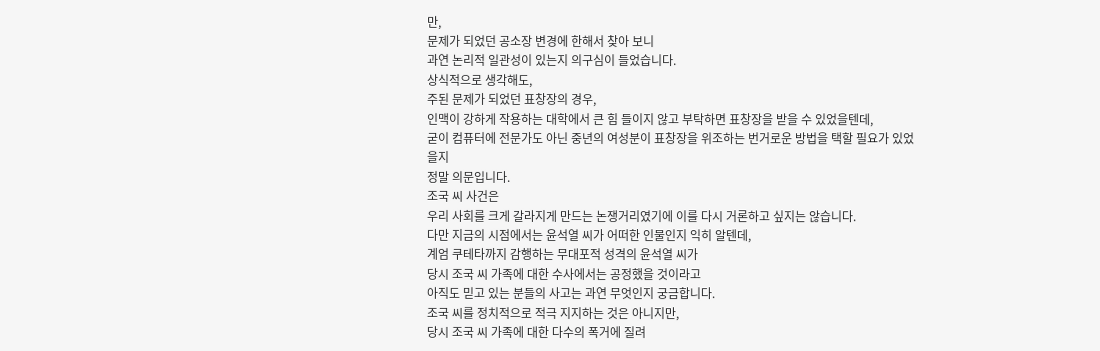만,
문제가 되었던 공소장 변경에 한해서 찾아 보니
과연 논리적 일관성이 있는지 의구심이 들었습니다.
상식적으로 생각해도,
주된 문제가 되었던 표창장의 경우,
인맥이 강하게 작용하는 대학에서 큰 힘 들이지 않고 부탁하면 표창장을 받을 수 있었을텐데,
굳이 컴퓨터에 전문가도 아닌 중년의 여성분이 표창장을 위조하는 번거로운 방법을 택할 필요가 있었을지
정말 의문입니다.
조국 씨 사건은
우리 사회를 크게 갈라지게 만드는 논쟁거리였기에 이를 다시 거론하고 싶지는 않습니다.
다만 지금의 시점에서는 윤석열 씨가 어떠한 인물인지 익히 알텐데,
계엄 쿠테타까지 감행하는 무대포적 성격의 윤석열 씨가
당시 조국 씨 가족에 대한 수사에서는 공정했을 것이라고
아직도 믿고 있는 분들의 사고는 과연 무엇인지 궁금합니다.
조국 씨를 정치적으로 적극 지지하는 것은 아니지만,
당시 조국 씨 가족에 대한 다수의 폭거에 질려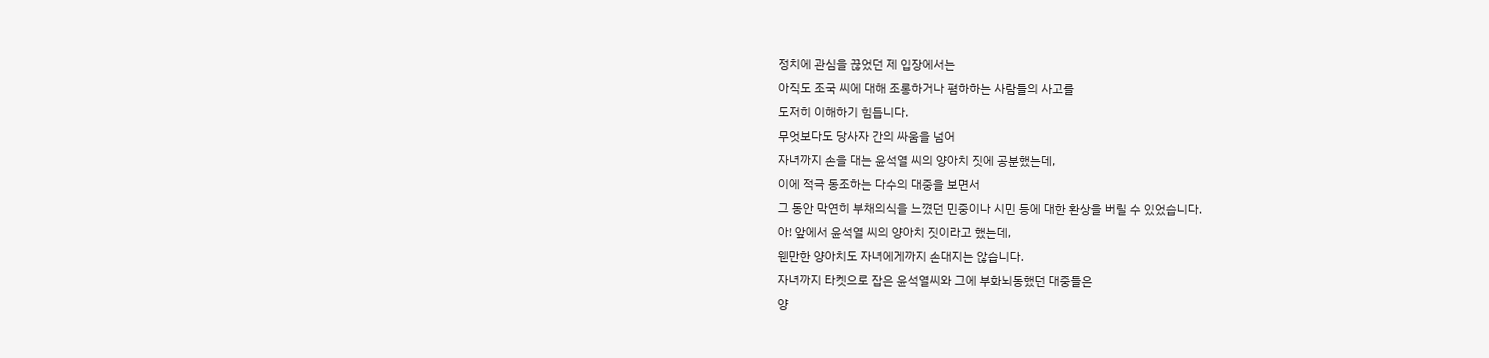정치에 관심을 끊었던 제 입장에서는
아직도 조국 씨에 대해 조롱하거나 폄하하는 사람들의 사고를
도저히 이해하기 힘듭니다.
무엇보다도 당사자 간의 싸움을 넘어
자녀까지 손을 대는 윤석열 씨의 양아치 짓에 공분했는데,
이에 적극 동조하는 다수의 대중을 보면서
그 동안 막연히 부채의식을 느꼈던 민중이나 시민 등에 대한 환상을 버릴 수 있었습니다.
아! 앞에서 윤석열 씨의 양아치 짓이라고 했는데,
웬만한 양아치도 자녀에게까지 손대지는 않습니다.
자녀까지 타켓으로 잡은 윤석열씨와 그에 부화뇌동했던 대중들은
양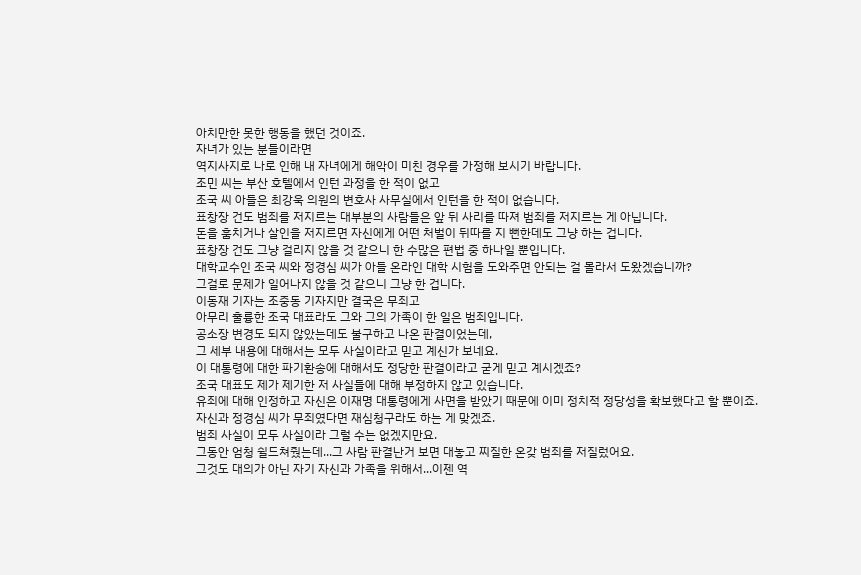아치만한 못한 행동을 했던 것이죠.
자녀가 있는 분들이라면
역지사지로 나로 인해 내 자녀에게 해악이 미친 경우를 가정해 보시기 바랍니다.
조민 씨는 부산 호텔에서 인턴 과정을 한 적이 없고
조국 씨 아들은 최강욱 의원의 변호사 사무실에서 인턴을 한 적이 없습니다.
표창장 건도 범죄를 저지르는 대부분의 사람들은 앞 뒤 사리를 따져 범죄를 저지르는 게 아닙니다.
돈을 훔치거나 살인을 저지르면 자신에게 어떤 처벌이 뒤따를 지 뻔한데도 그냥 하는 겁니다.
표창장 건도 그냥 걸리지 않을 것 같으니 한 수많은 편법 중 하나일 뿐입니다.
대학교수인 조국 씨와 정경심 씨가 아들 온라인 대학 시험을 도와주면 안되는 걸 몰라서 도왔겠습니까?
그걸로 문제가 일어나지 않을 것 같으니 그냥 한 겁니다.
이동재 기자는 조중동 기자지만 결국은 무죄고
아무리 훌륭한 조국 대표라도 그와 그의 가족이 한 일은 범죄입니다.
공소장 변경도 되지 않았는데도 불구하고 나온 판결이었는데,
그 세부 내용에 대해서는 모두 사실이라고 믿고 계신가 보네요.
이 대통령에 대한 파기환송에 대해서도 정당한 판결이라고 굳게 믿고 계시겠죠?
조국 대표도 제가 제기한 저 사실들에 대해 부정하지 않고 있습니다.
유죄에 대해 인정하고 자신은 이재명 대통령에게 사면을 받았기 때문에 이미 정치적 정당성을 확보했다고 할 뿐이죠.
자신과 정경심 씨가 무죄였다면 재심청구라도 하는 게 맞겠죠.
범죄 사실이 모두 사실이라 그럴 수는 없겠지만요.
그동안 엄청 쉴드쳐줬는데...그 사람 판결난거 보면 대놓고 찌질한 온갖 범죄를 저질렀어요.
그것도 대의가 아닌 자기 자신과 가족을 위해서...이젠 역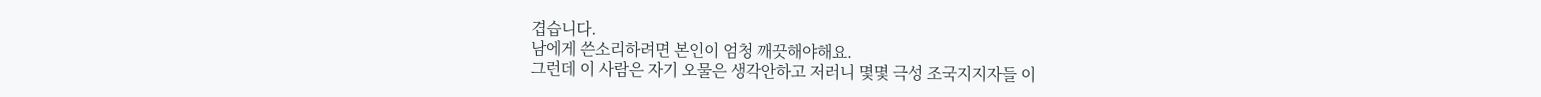겹습니다.
남에게 쓴소리하려면 본인이 엄청 깨끗해야해요.
그런데 이 사람은 자기 오물은 생각안하고 저러니 몇몇 극성 조국지지자들 이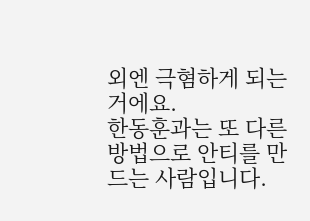외엔 극혐하게 되는 거에요.
한동훈과는 또 다른 방법으로 안티를 만드는 사람입니다.